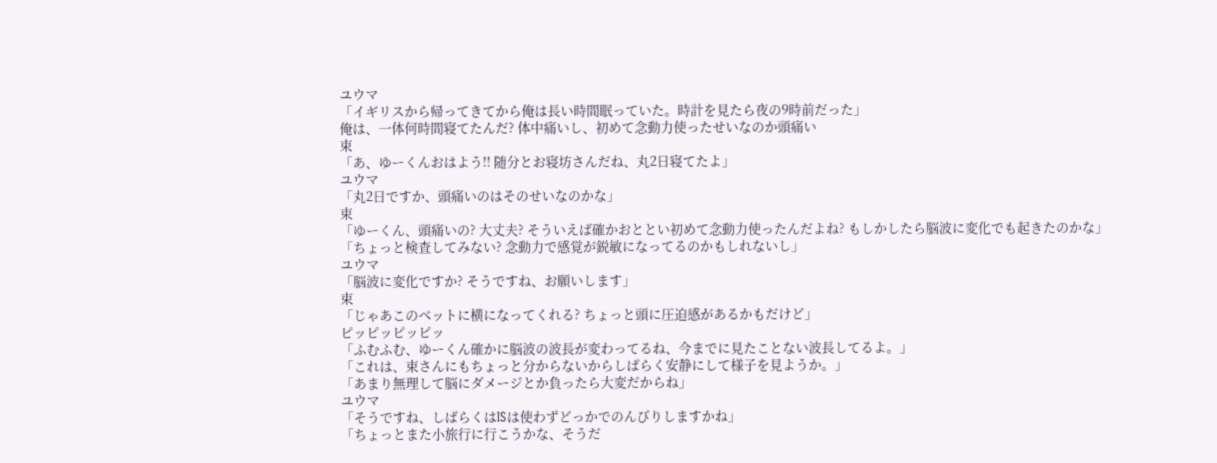ユウマ
「イギリスから帰ってきてから俺は長い時間眠っていた。時計を見たら夜の9時前だった」
俺は、一体何時間寝てたんだ? 体中痛いし、初めて念動力使ったせいなのか頭痛い
束
「あ、ゆーくんおはよう!! 随分とお寝坊さんだね、丸2日寝てたよ」
ユウマ
「丸2日ですか、頭痛いのはそのせいなのかな」
束
「ゆーくん、頭痛いの? 大丈夫? そういえば確かおととい初めて念動力使ったんだよね? もしかしたら脳波に変化でも起きたのかな」
「ちょっと検査してみない? 念動力で感覚が鋭敏になってるのかもしれないし」
ユウマ
「脳波に変化ですか? そうですね、お願いします」
束
「じゃあこのベットに横になってくれる? ちょっと頭に圧迫感があるかもだけど」
ピッピッピッピッ
「ふむふむ、ゆーくん確かに脳波の波長が変わってるね、今までに見たことない波長してるよ。」
「これは、束さんにもちょっと分からないからしばらく安静にして様子を見ようか。」
「あまり無理して脳にダメージとか負ったら大変だからね」
ユウマ
「そうですね、しばらくはISは使わずどっかでのんびりしますかね」
「ちょっとまた小旅行に行こうかな、そうだ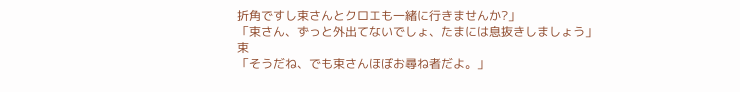折角ですし束さんとクロエも一緒に行きませんか?」
「束さん、ずっと外出てないでしょ、たまには息抜きしましょう」
束
「そうだね、でも束さんほぼお尋ね者だよ。」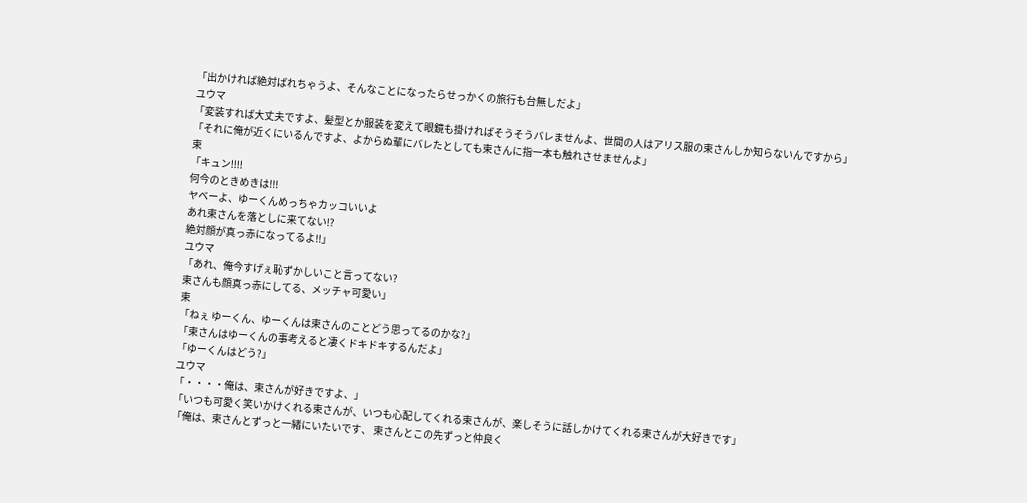「出かければ絶対ばれちゃうよ、そんなことになったらせっかくの旅行も台無しだよ」
ユウマ
「変装すれば大丈夫ですよ、髪型とか服装を変えて眼鏡も掛ければそうそうバレませんよ、世間の人はアリス服の束さんしか知らないんですから」
「それに俺が近くにいるんですよ、よからぬ輩にバレたとしても束さんに指一本も触れさせませんよ」
束
「キュン!!!!
何今のときめきは!!!
ヤベーよ、ゆーくんめっちゃカッコいいよ
あれ束さんを落としに来てない⁉
絶対顔が真っ赤になってるよ!!」
ユウマ
「あれ、俺今すげぇ恥ずかしいこと言ってない?
束さんも顔真っ赤にしてる、メッチャ可愛い」
束
「ねぇ ゆーくん、ゆーくんは束さんのことどう思ってるのかな?」
「束さんはゆーくんの事考えると凄くドキドキするんだよ」
「ゆーくんはどう?」
ユウマ
「・・・・俺は、束さんが好きですよ、」
「いつも可愛く笑いかけくれる束さんが、いつも心配してくれる束さんが、楽しそうに話しかけてくれる束さんが大好きです」
「俺は、束さんとずっと一緒にいたいです、 束さんとこの先ずっと仲良く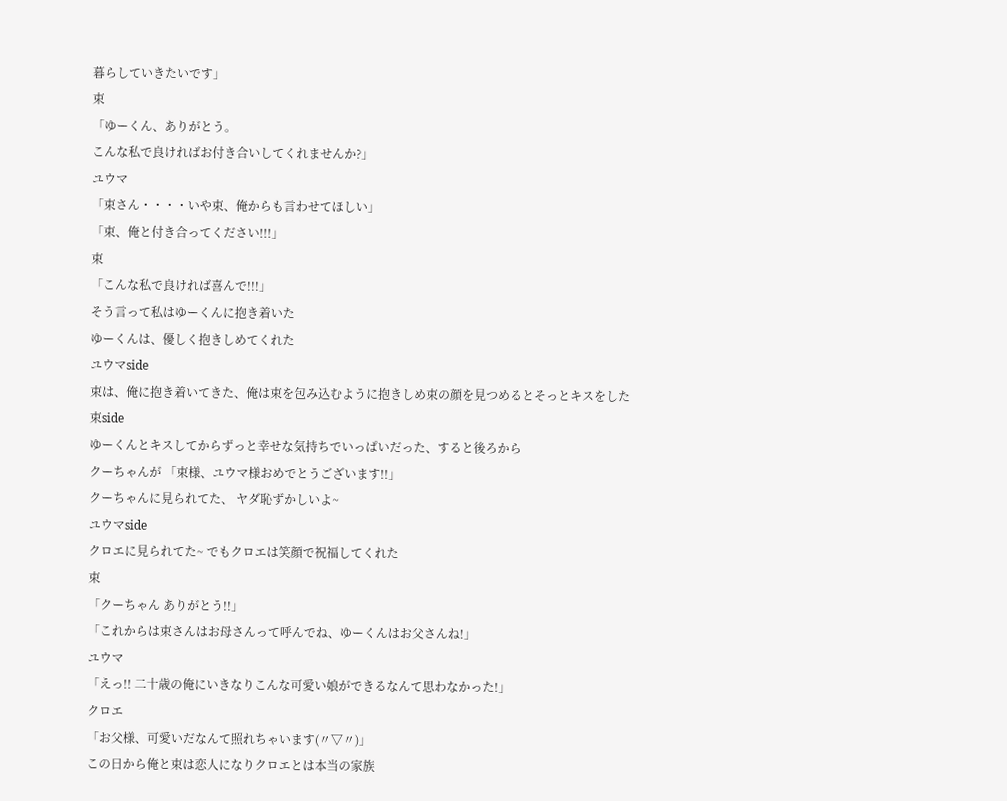暮らしていきたいです」
束
「ゆーくん、ありがとう。
こんな私で良ければお付き合いしてくれませんか?」
ユウマ
「束さん・・・・いや束、俺からも言わせてほしい」
「束、俺と付き合ってください!!!」
束
「こんな私で良ければ喜んで!!!」
そう言って私はゆーくんに抱き着いた
ゆーくんは、優しく抱きしめてくれた
ユウマside
束は、俺に抱き着いてきた、俺は束を包み込むように抱きしめ束の顔を見つめるとそっとキスをした
束side
ゆーくんとキスしてからずっと幸せな気持ちでいっぱいだった、すると後ろから
クーちゃんが 「束様、ユウマ様おめでとうございます!!」
クーちゃんに見られてた、 ヤダ恥ずかしいよ~
ユウマside
クロエに見られてた~ でもクロエは笑顔で祝福してくれた
束
「クーちゃん ありがとう!!」
「これからは束さんはお母さんって呼んでね、ゆーくんはお父さんね!」
ユウマ
「えっ!! 二十歳の俺にいきなりこんな可愛い娘ができるなんて思わなかった!」
クロエ
「お父様、可愛いだなんて照れちゃいます(〃▽〃)」
この日から俺と束は恋人になりクロエとは本当の家族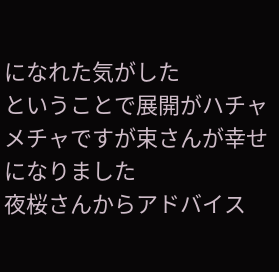になれた気がした
ということで展開がハチャメチャですが束さんが幸せになりました
夜桜さんからアドバイス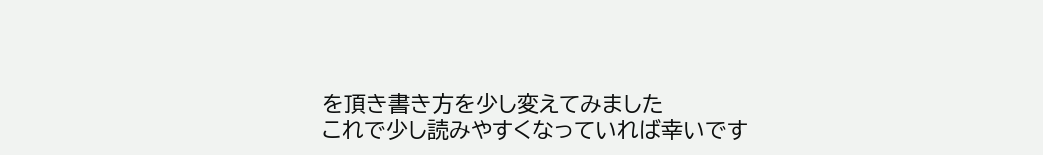を頂き書き方を少し変えてみました
これで少し読みやすくなっていれば幸いです